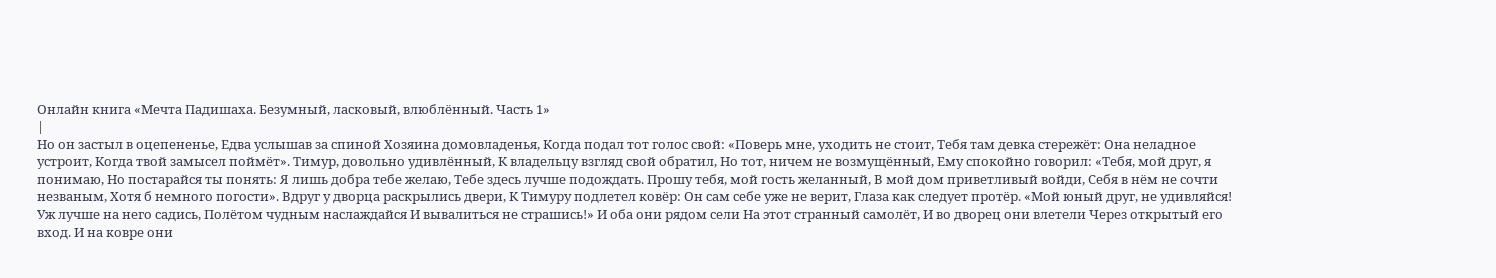Онлайн книга «Мечта Падишаха. Безумный, ласковый, влюблённый. Часть 1»
|
Но он застыл в оцепененье, Едва услышав за спиной Хозяина домовладенья, Когда подал тот голос свой: «Поверь мне, уходить не стоит, Тебя там девка стережёт: Она неладное устроит, Когда твой замысел поймёт». Тимур, довольно удивлённый, К владельцу взгляд свой обратил, Но тот, ничем не возмущённый, Ему спокойно говорил: «Тебя, мой друг, я понимаю, Но постарайся ты понять: Я лишь добра тебе желаю, Тебе здесь лучше подождать. Прошу тебя, мой гость желанный, В мой дом приветливый войди, Себя в нём не сочти незваным, Хотя б немного погости». Вдруг у дворца раскрылись двери, К Тимуру подлетел ковёр: Он сам себе уже не верит, Глаза как следует протёр. «Мой юный друг, не удивляйся! Уж лучше на него садись, Полётом чудным наслаждайся И вывалиться не страшись!» И оба они рядом сели На этот странный самолёт, И во дворец они влетели Через открытый его вход. И на ковре они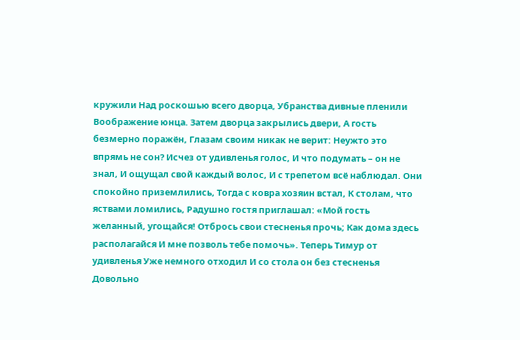кружили Над роскошью всего дворца, Убранства дивные пленили Воображение юнца. Затем дворца закрылись двери, А гость безмерно поражён, Глазам своим никак не верит: Неужто это впрямь не сон? Исчез от удивленья голос, И что подумать – он не знал, И ощущал свой каждый волос, И с трепетом всё наблюдал. Они спокойно приземлились, Тогда с ковра хозяин встал, К столам, что яствами ломились, Радушно гостя приглашал: «Мой гость желанный, угощайся! Отбрось свои стесненья прочь; Как дома здесь располагайся И мне позволь тебе помочь». Теперь Тимур от удивленья Уже немного отходил И со стола он без стесненья Довольно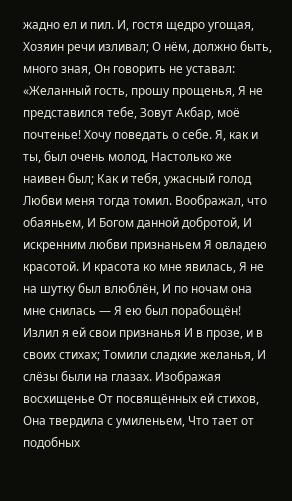жадно ел и пил. И, гостя щедро угощая, Хозяин речи изливал; О нём, должно быть, много зная, Он говорить не уставал: «Желанный гость, прошу прощенья, Я не представился тебе, Зовут Акбар, моё почтенье! Хочу поведать о себе. Я, как и ты, был очень молод, Настолько же наивен был; Как и тебя, ужасный голод Любви меня тогда томил. Воображал, что обаяньем, И Богом данной добротой, И искренним любви признаньем Я овладею красотой. И красота ко мне явилась, Я не на шутку был влюблён, И по ночам она мне снилась — Я ею был порабощён! Излил я ей свои признанья И в прозе, и в своих стихах; Томили сладкие желанья, И слёзы были на глазах. Изображая восхищенье От посвящённых ей стихов, Она твердила с умиленьем, Что тает от подобных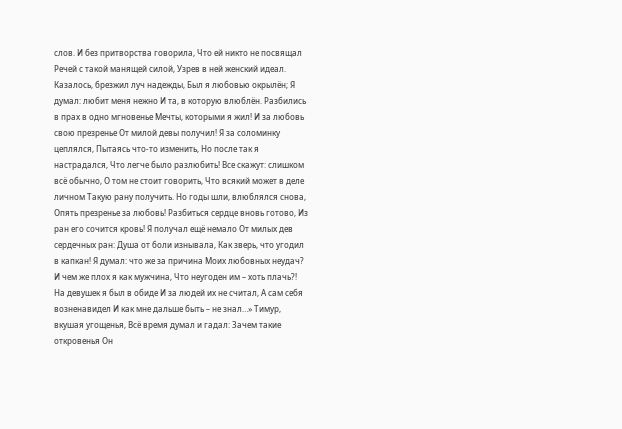слов. И без притворства говорила, Что ей никто не посвящал Речей с такой манящей силой, Узрев в ней женский идеал. Казалось, брезжил луч надежды, Был я любовью окрылён; Я думал: любит меня нежно И та, в которую влюблён. Разбились в прах в одно мгновенье Мечты, которыми я жил! И за любовь свою презренье От милой девы получил! Я за соломинку цеплялся, Пытаясь что-то изменить, Но после так я настрадался, Что легче было разлюбить! Все скажут: слишком всё обычно, О том не стоит говорить, Что всякий может в деле личном Такую рану получить. Но годы шли, влюблялся снова, Опять презренье за любовь! Разбиться сердце вновь готово, Из ран его сочится кровь! Я получал ещё немало От милых дев сердечных ран: Душа от боли изнывала, Как зверь, что угодил в капкан! Я думал: что же за причина Моих любовных неудач? И чем же плох я как мужчина, Что неугоден им – хоть плачь?! На девушек я был в обиде И за людей их не считал, А сам себя возненавидел И как мне дальше быть – не знал…» Тимур, вкушая угощенья, Всё время думал и гадал: Зачем такие откровенья Он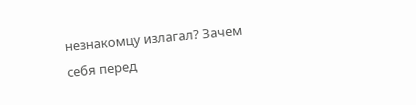незнакомцу излагал? Зачем себя перед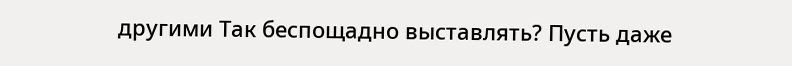другими Так беспощадно выставлять? Пусть даже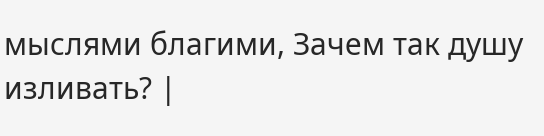мыслями благими, Зачем так душу изливать? |